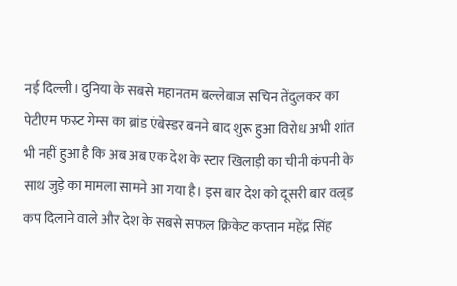नई दिल्ली। दुनिया के सबसे महानतम बल्लेबाज सचिन तेंदुलकर का पेटीएम फस्र्ट गेम्स का ब्रांड एंबेस्डर बनने बाद शुरू हुआ विरोध अभी शांत भी नहीं हुआ है कि अब अब एक देश के स्टार खिलाड़ी का चीनी कंपनी के साथ जुड़े का मामला सामने आ गया है। इस बार देश को दूसरी बार वल्र्ड कप दिलाने वाले और देश के सबसे सफल क्रिकेट कप्तान महेंद्र सिंह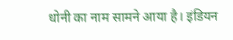धोनी का नाम सामने आया है। इंडियन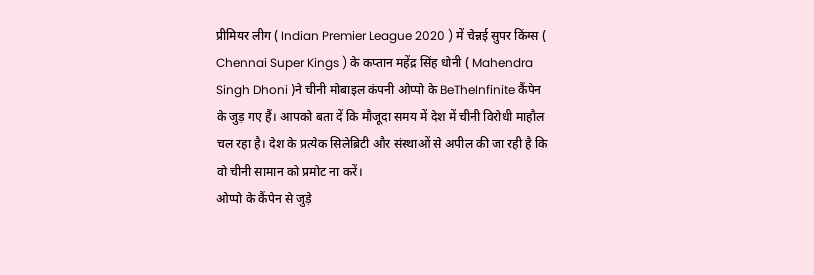प्रीमियर लीग ( Indian Premier League 2020 ) में चेन्नई सुपर किंग्स ( Chennai Super Kings ) के कप्तान महेंद्र सिंह धोनी ( Mahendra Singh Dhoni )ने चीनी मोबाइल कंपनी ओप्पो के BeTheInfinite कैंपेन के जुड़ गए हैं। आपको बता दें कि मौजूदा समय में देश में चीनी विरोधी माहौल चल रहा है। देश के प्रत्येक सिलेब्रिटी और संस्थाओं से अपील की जा रही है कि वो चीनी सामान को प्रमोट ना करें।
ओप्पो के कैंपेन से जुड़े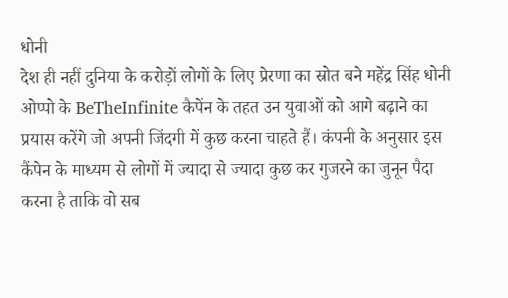धोनी
देश ही नहीं दुनिया के करोड़ों लोगों के लिए प्रेरणा का स्रोत बने महेंद्र सिंह धोनी ओप्पो के BeTheInfinite कैपेंन के तहत उन युवाओं को आगे बढ़ाने का प्रयास करेंगे जो अपनी जिंदगी में कुछ करना चाहते हैं। कंपनी के अनुसार इस कैंपेन के माध्यम से लोगों में ज्यादा से ज्यादा कुछ कर गुजरने का जुनून पैदा करना है ताकि वो सब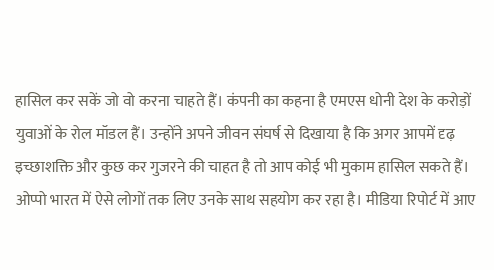हासिल कर सकें जो वो करना चाहते हैं। कंपनी का कहना है एमएस धोनी देश के करोड़ों युवाओं के रोल मॉडल हैं। उन्होंने अपने जीवन संघर्ष से दिखाया है कि अगर आपमें दृढ़ इच्छाशक्ति और कुछ कर गुजरने की चाहत है तो आप कोई भी मुकाम हासिल सकते हैं। ओप्पो भारत में ऐसे लोगों तक लिए उनके साथ सहयोग कर रहा है। मीडिया रिपोर्ट में आए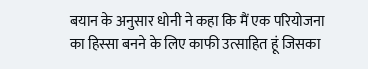बयान के अनुसार धोनी ने कहा कि मैं एक परियोजना का हिस्सा बनने के लिए काफी उत्साहित हूं जिसका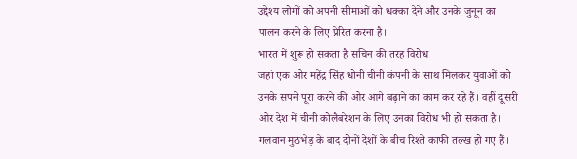उद्देश्य लोगों को अपनी सीमाओं को धक्का देने और उनके जुनून का पालन करने के लिए प्रेरित करना है।
भारत में शुरू हो सकता है सचिन की तरह विरोध
जहां एक ओर महेंद्र सिंह धोनी चीनी कंपनी के साथ मिलकर युवाओं को उनके सपने पूरा करने की ओर आगे बढ़ाने का काम कर रहे हैं। वहीं दूसरी ओर देश में चीनी कोलैबरेशन के लिए उनका विरोध भी हो सकता है। गलवान मुठभेड़ के बाद दोनों देशों के बीच रिश्ते काफी तल्ख हो गए हैं।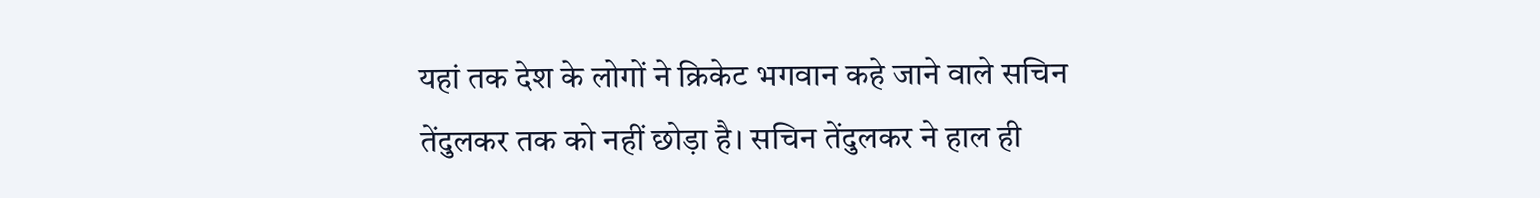यहां तक देश के लोगों ने क्रिकेट भगवान कहे जाने वाले सचिन तेंदुलकर तक को नहीं छोड़ा है। सचिन तेंदुलकर ने हाल ही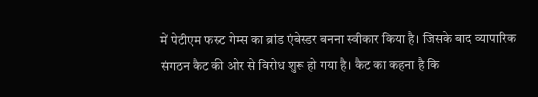में पेटीएम फस्र्ट गेम्स का ब्रांड एंबेस्डर बनना स्वीकार किया है। जिसके बाद व्यापारिक संगठन कैट की ओर से विरोध शुरू हो गया है। कैट का कहना है कि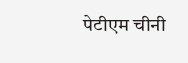पेटीएम चीनी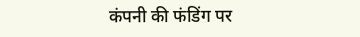कंपनी की फंडिंग पर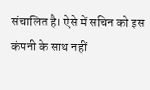संचालित है। ऐसे में सचिन को इस कंपनी के साथ नहीं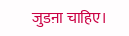जुडऩा चाहिए।